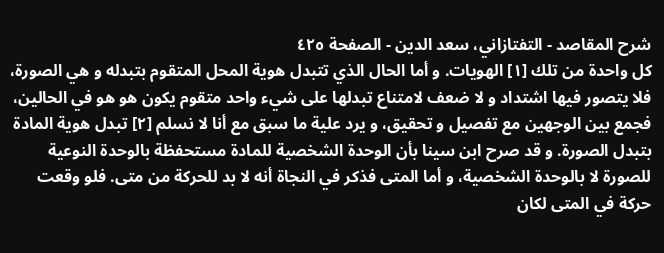شرح المقاصد - التفتازاني، سعد الدين - الصفحة ٤٢٥
كل واحدة من تلك [١] الهويات. و أما الحال الذي تتبدل هوية المحل المتقوم بتبدله و هي الصورة، فلا يتصور فيها اشتداد و لا ضعف لامتناع تبدلها على شيء واحد متقوم يكون هو هو في الحالين، فجمع بين الوجهين مع تفصيل و تحقيق، و يرد علية ما سبق مع أنا لا نسلم [٢] تبدل هوية المادة بتبدل الصورة. و قد صرح ابن سينا بأن الوحدة الشخصية للمادة مستحفظة بالوحدة النوعية للصورة لا بالوحدة الشخصية، و أما المتى فذكر في النجاة أنه لا بد للحركة من متى. فلو وقعت حركة في المتى لكان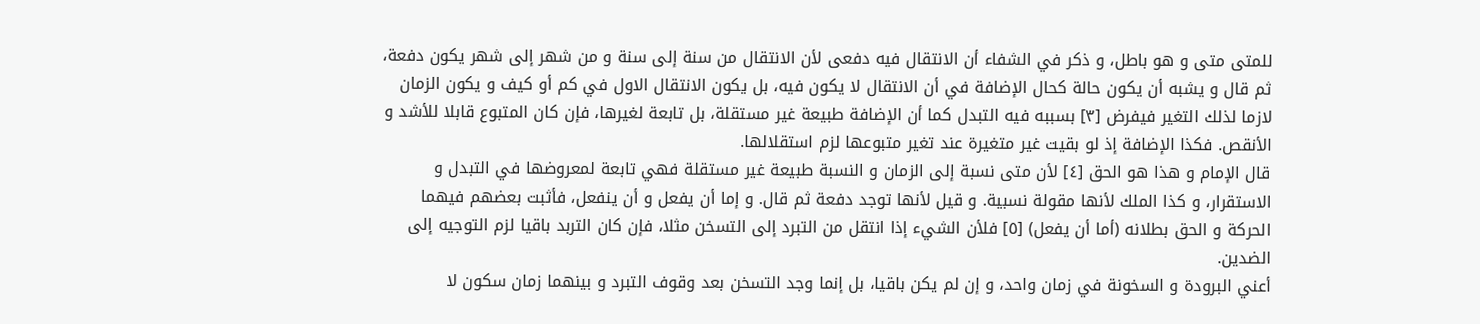للمتى متى و هو باطل، و ذكر في الشفاء أن الانتقال فيه دفعى لأن الانتقال من سنة إلى سنة و من شهر إلى شهر يكون دفعة، ثم قال و يشبه أن يكون حالة كحال الإضافة في أن الانتقال لا يكون فيه، بل يكون الانتقال الاول في كم أو كيف و يكون الزمان لازما لذلك التغير فيفرض [٣] بسببه فيه التبدل كما أن الإضافة طبيعة غير مستقلة، بل تابعة لغيرها، فإن كان المتبوع قابلا للأشد و الأنقص. فكذا الإضافة إذ لو بقيت غير متغيرة عند تغير متبوعها لزم استقلالها.
قال الإمام و هذا هو الحق [٤] لأن متى نسبة إلى الزمان و النسبة طبيعة غير مستقلة فهي تابعة لمعروضها في التبدل و الاستقرار، و كذا الملك لأنها مقولة نسبية. و قيل لأنها توجد دفعة ثم قال. و إما أن يفعل و أن ينفعل، فأثبت بعضهم فيهما الحركة و الحق بطلانه (أما أن يفعل) [٥] فلأن الشيء إذا انتقل من التبرد إلى التسخن مثلا، فإن كان التربد باقيا لزم التوجيه إلى الضدين.
أعني البرودة و السخونة في زمان واحد، و إن لم يكن باقيا، بل إنما وجد التسخن بعد وقوف التبرد و بينهما زمان سكون لا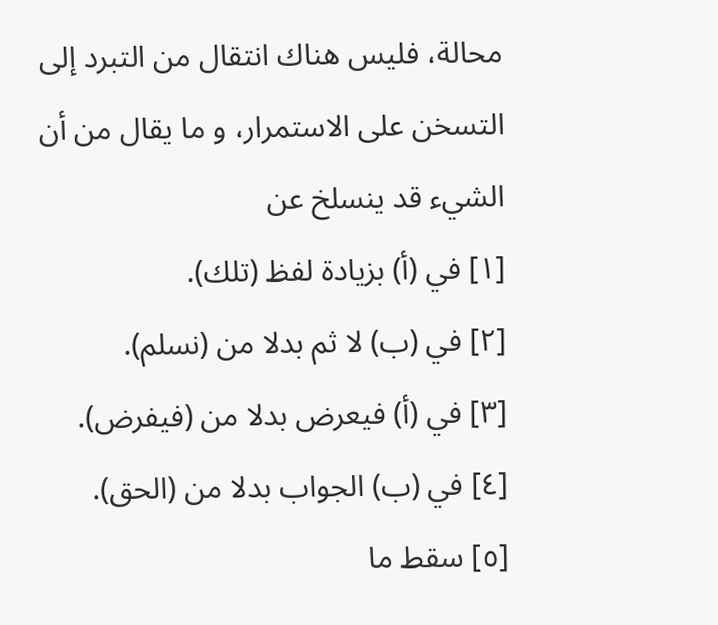محالة، فليس هناك انتقال من التبرد إلى التسخن على الاستمرار، و ما يقال من أن الشيء قد ينسلخ عن
[١] في (أ) بزيادة لفظ (تلك).
[٢] في (ب) لا ثم بدلا من (نسلم).
[٣] في (أ) فيعرض بدلا من (فيفرض).
[٤] في (ب) الجواب بدلا من (الحق).
[٥] سقط ما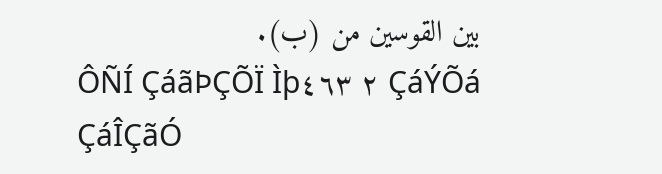بين القوسين من (ب).
ÔÑÍ ÇáãÞÇÕÏ Ìþ٢ ٤٦٣ ÇáÝÕá ÇáÎÇãÓ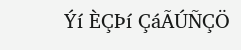Ýí ÈÇÞí ÇáÃÚÑÇÖ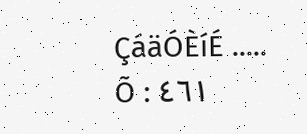ÇáäÓÈíÉ ..... Õ : ٤٦١